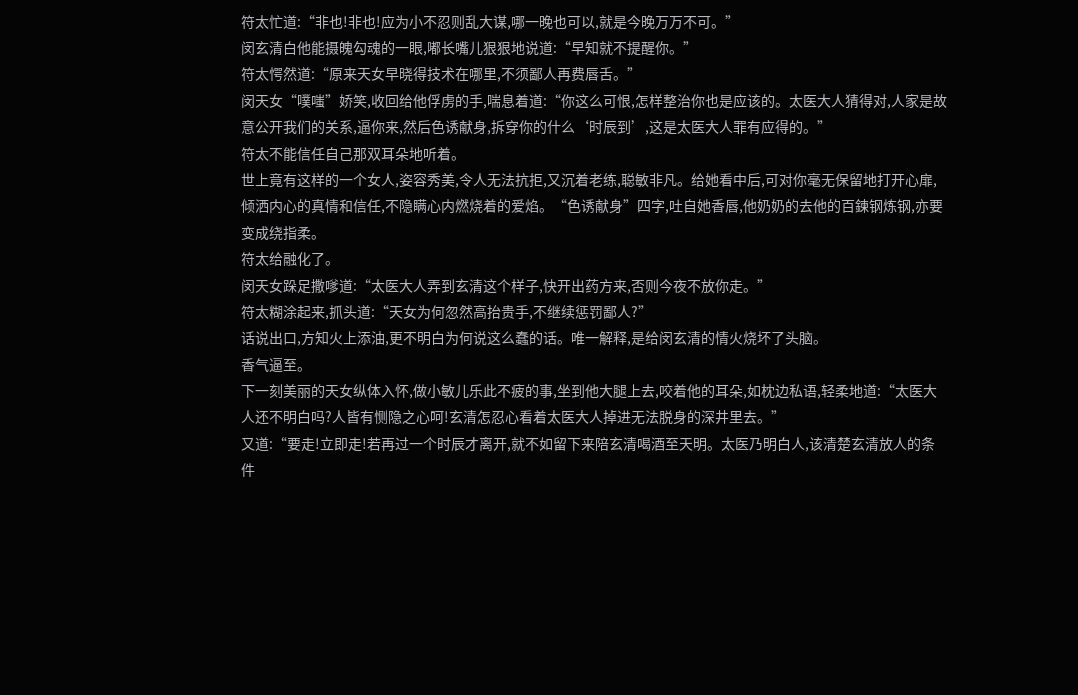符太忙道:“非也!非也!应为小不忍则乱大谋,哪一晚也可以,就是今晚万万不可。”
闵玄清白他能摄魄勾魂的一眼,嘟长嘴儿狠狠地说道:“早知就不提醒你。”
符太愕然道:“原来天女早晓得技术在哪里,不须鄙人再费唇舌。”
闵天女“噗嗤”娇笑,收回给他俘虏的手,喘息着道:“你这么可恨,怎样整治你也是应该的。太医大人猜得对,人家是故意公开我们的关系,逼你来,然后色诱献身,拆穿你的什么‘时辰到’,这是太医大人罪有应得的。”
符太不能信任自己那双耳朵地听着。
世上竟有这样的一个女人,姿容秀美,令人无法抗拒,又沉着老练,聪敏非凡。给她看中后,可对你毫无保留地打开心扉,倾洒内心的真情和信任,不隐瞒心内燃烧着的爱焰。“色诱献身”四字,吐自她香唇,他奶奶的去他的百鍊钢炼钢,亦要变成绕指柔。
符太给融化了。
闵天女跺足撒嗲道:“太医大人弄到玄清这个样子,快开出药方来,否则今夜不放你走。”
符太糊涂起来,抓头道:“天女为何忽然高抬贵手,不继续惩罚鄙人?”
话说出口,方知火上添油,更不明白为何说这么蠢的话。唯一解释,是给闵玄清的情火烧坏了头脑。
香气逼至。
下一刻美丽的天女纵体入怀,做小敏儿乐此不疲的事,坐到他大腿上去,咬着他的耳朵,如枕边私语,轻柔地道:“太医大人还不明白吗?人皆有恻隐之心呵!玄清怎忍心看着太医大人掉进无法脱身的深井里去。”
又道:“要走!立即走!若再过一个时辰才离开,就不如留下来陪玄清喝酒至天明。太医乃明白人,该清楚玄清放人的条件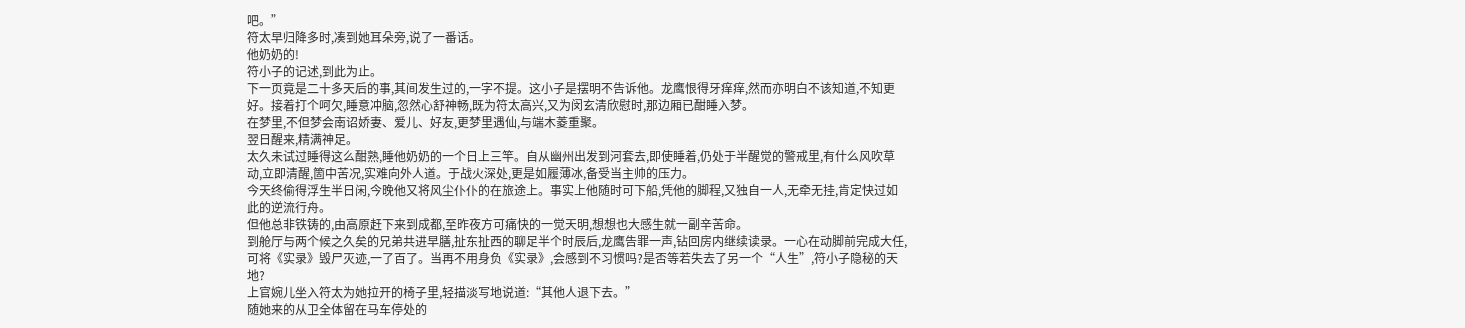吧。”
符太早归降多时,凑到她耳朵旁,说了一番话。
他奶奶的!
符小子的记述,到此为止。
下一页竟是二十多天后的事,其间发生过的,一字不提。这小子是摆明不告诉他。龙鹰恨得牙痒痒,然而亦明白不该知道,不知更好。接着打个呵欠,睡意冲脑,忽然心舒神畅,既为符太高兴,又为闵玄清欣慰时,那边厢已酣睡入梦。
在梦里,不但梦会南诏娇妻、爱儿、好友,更梦里遇仙,与端木菱重聚。
翌日醒来,精满神足。
太久未试过睡得这么酣熟,睡他奶奶的一个日上三竿。自从幽州出发到河套去,即使睡着,仍处于半醒觉的警戒里,有什么风吹草动,立即清醒,箇中苦况,实难向外人道。于战火深处,更是如履薄冰,备受当主帅的压力。
今天终偷得浮生半日闲,今晚他又将风尘仆仆的在旅途上。事实上他随时可下船,凭他的脚程,又独自一人,无牵无挂,肯定快过如此的逆流行舟。
但他总非铁铸的,由高原赶下来到成都,至昨夜方可痛快的一觉天明,想想也大感生就一副辛苦命。
到舱厅与两个候之久矣的兄弟共进早膳,扯东扯西的聊足半个时辰后,龙鹰告罪一声,钻回房内继续读录。一心在动脚前完成大任,可将《实录》毁尸灭迹,一了百了。当再不用身负《实录》,会感到不习惯吗?是否等若失去了另一个“人生”,符小子隐秘的天地?
上官婉儿坐入符太为她拉开的椅子里,轻描淡写地说道:“其他人退下去。”
随她来的从卫全体留在马车停处的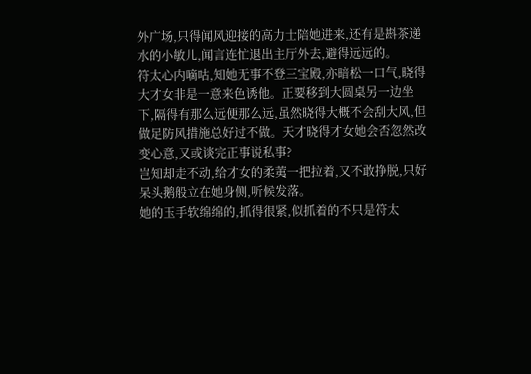外广场,只得闻风迎接的高力士陪她进来,还有是斟茶递水的小敏儿,闻言连忙退出主厅外去,避得远远的。
符太心内嘀咕,知她无事不登三宝殿,亦暗松一口气,晓得大才女非是一意来色诱他。正要移到大圆桌另一边坐下,隔得有那么远便那么远,虽然晓得大概不会刮大风,但做足防风措施总好过不做。天才晓得才女她会否忽然改变心意,又或谈完正事说私事?
岂知却走不动,给才女的柔荑一把拉着,又不敢挣脱,只好呆头鹅般立在她身侧,听候发落。
她的玉手软绵绵的,抓得很紧,似抓着的不只是符太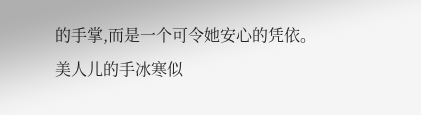的手掌,而是一个可令她安心的凭依。
美人儿的手冰寒似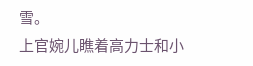雪。
上官婉儿瞧着高力士和小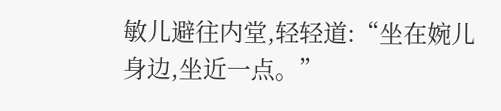敏儿避往内堂,轻轻道:“坐在婉儿身边,坐近一点。”